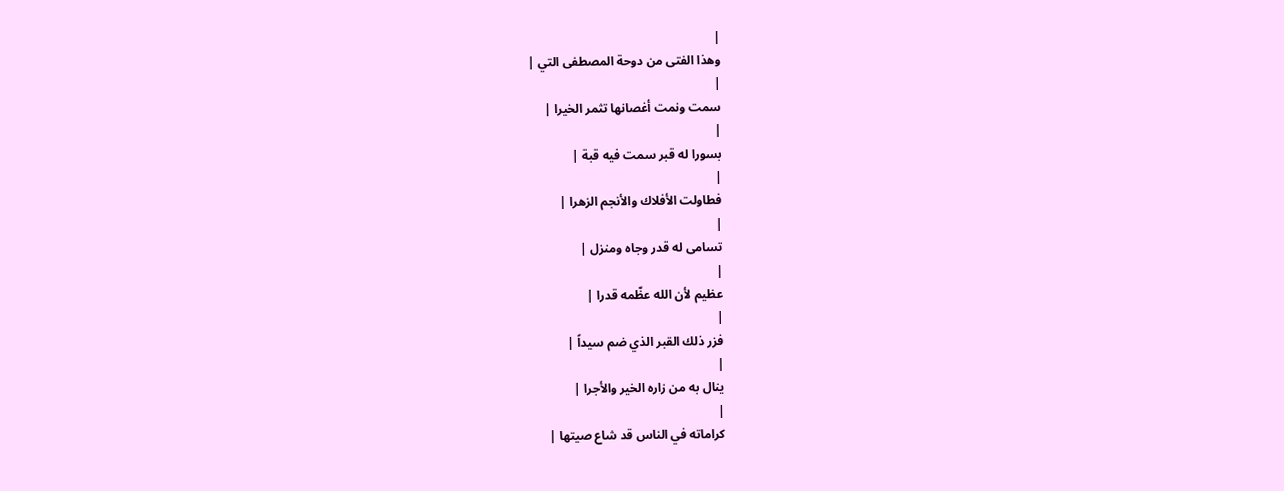|
وهذا الفتى من دوحة المصطفى التي |
|
سمت ونمت أغصانها تثمر الخيرا |
|
بسورا له قبر سمت فيه قبة |
|
فطاولت الأفلاك والأنجم الزهرا |
|
تسامى له قدر وجاه ومنزل |
|
عظيم لأن الله عظّمه قدرا |
|
فزر ذلك القبر الذي ضم سيداً |
|
ينال به من زاره الخير والأجرا |
|
كراماته في الناس قد شاع صيتها |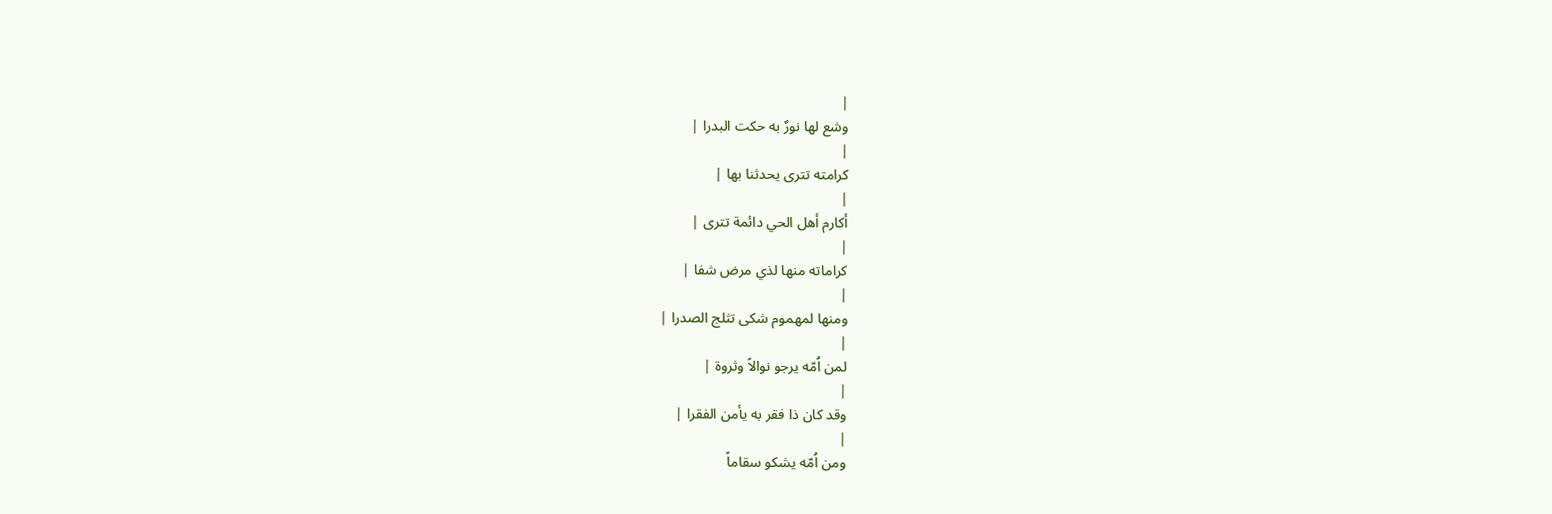|
وشع لها نورٌ به حكت البدرا |
|
كرامته تترى يحدثنا بها |
|
أكارم أهل الحي دائمة تترى |
|
كراماته منها لذي مرض شفا |
|
ومنها لمهموم شكى تثلج الصدرا |
|
لمن اُمّه يرجو نوالاً وثروة |
|
وقد كان ذا فقر به يأمن الفقرا |
|
ومن اُمّه يشكو سقاماً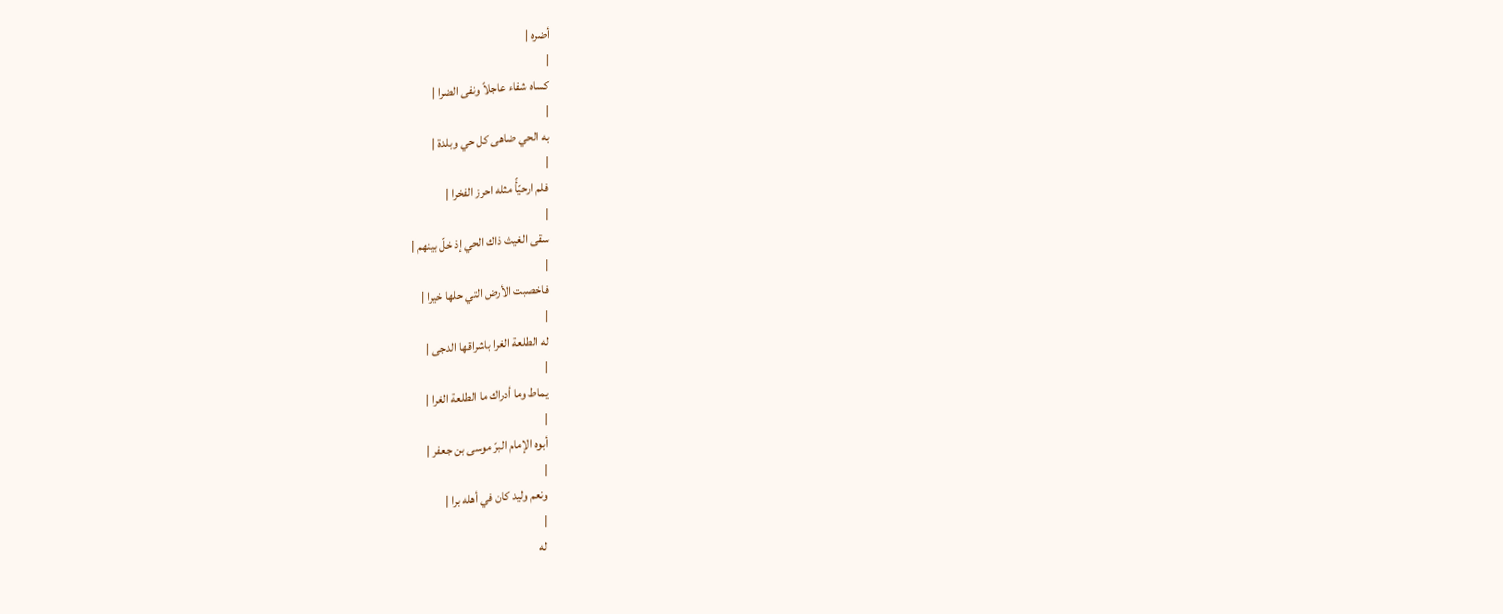أضره |
|
كساه شفاء عاجلاً ونفى الضرا |
|
به الحي ضاهى كل حي وبلدة |
|
فلم ارحيّأً مثله احرز الفخرا |
|
سقى الغيث ذاك الحي إذ خلّ بينهم |
|
فاخصبت الأرض التي حلها خيرا |
|
له الطلعة الغرا باشراقها الدجى |
|
يماط وما أدراك ما الطلعة الغرا |
|
أبوه الإمام البرّ موسى بن جعفر |
|
ونعم وليد كان في أهله برا |
|
له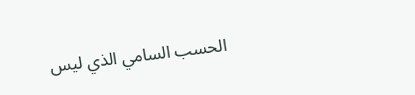الحسب السامي الذي ليس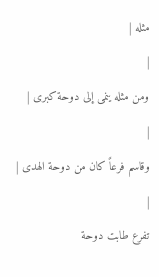مثله |
|
ومن مثله ينمى إلى دوحة كبرى |
|
وقاسم فرعاً كان من دوحة الهدى |
|
تفرع طابت دوحة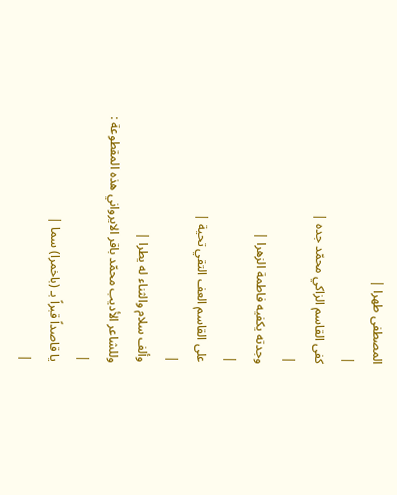المصطفى طهرا |
|
كفى القاسم الزاكي محمّد جده |
|
وجدته يكفيه فاطمة الزهرا |
|
على القاسم العف التقي تحية |
|
وألف سلام والثناء له يطرا |
وللشاعر الأديب محمّد باقر الايرواني هذه المقطوعة :
|
يا قاصداً قبراً بـ (باخمرا) سما |
|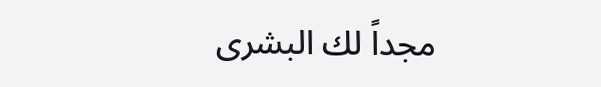مجداً لك البشرى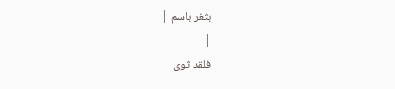بثغر باسم |
|
فلقد ثوى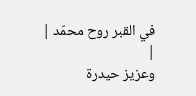في القبر روح محمّد |
|
وعزيز حيدرة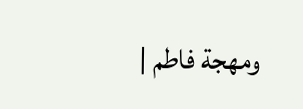ومهجة فاطم |